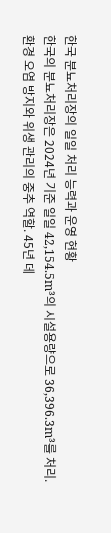한국 분뇨처리장의 일일 처리 능력과 운영 현황
한국의 분뇨처리장은 2024년 기준 일일 42,154.5m³의 시설용량으로 36,396.3m³를 처리. 환경 오염 방지와 위생 관리의 중추 역할. 45년 데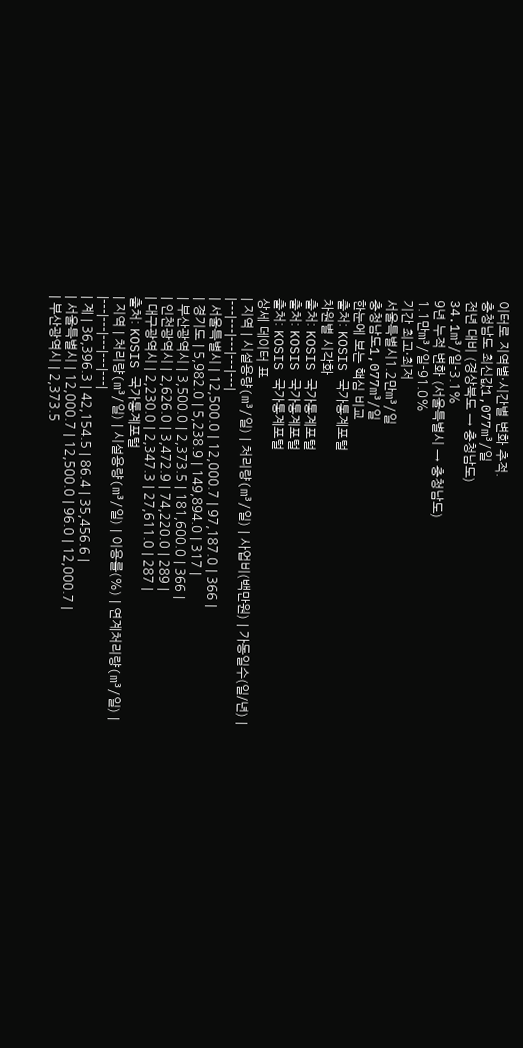이터로 지역별·시간별 변화 추적.
충청남도 최신값1,077m³/일
전년 대비 (경상북도 → 충청남도)
34.1m³/일-3.1%
9년 누적 변화 (서울특별시 → 충청남도)
1.1만m³/일-91.0%
기간 최고·최저
서울특별시1.2만m³/일
충청남도1,077m³/일
한눈에 보는 핵심 비교
출처: KOSIS 국가통계포털
차원별 시각화
출처: KOSIS 국가통계포털
출처: KOSIS 국가통계포털
출처: KOSIS 국가통계포털
상세 데이터 표
| 지역 | 시설용량(m³/일) | 처리량(m³/일) | 사업비(백만원) | 가동일수(일/년) |
|---|---|---|---|---|
| 서울특별시 | 12,500.0 | 12,000.7 | 97,187.0 | 366 |
| 경기도 | 5,982.0 | 5,238.9 | 149,894.0 | 317 |
| 부산광역시 | 3,500.0 | 2,373.5 | 181,600.0 | 366 |
| 인천광역시 | 2,626.0 | 3,472.9 | 74,220.0 | 289 |
| 대구광역시 | 2,230.0 | 2,347.3 | 27,611.0 | 287 |
출처: KOSIS 국가통계포털
| 지역 | 처리량(m³/일) | 시설용량(m³/일) | 이용률(%) | 연계처리량(m³/일) |
|---|---|---|---|---|
| 계 | 36,396.3 | 42,154.5 | 86.4 | 35,456.6 |
| 서울특별시 | 12,000.7 | 12,500.0 | 96.0 | 12,000.7 |
| 부산광역시 | 2,373.5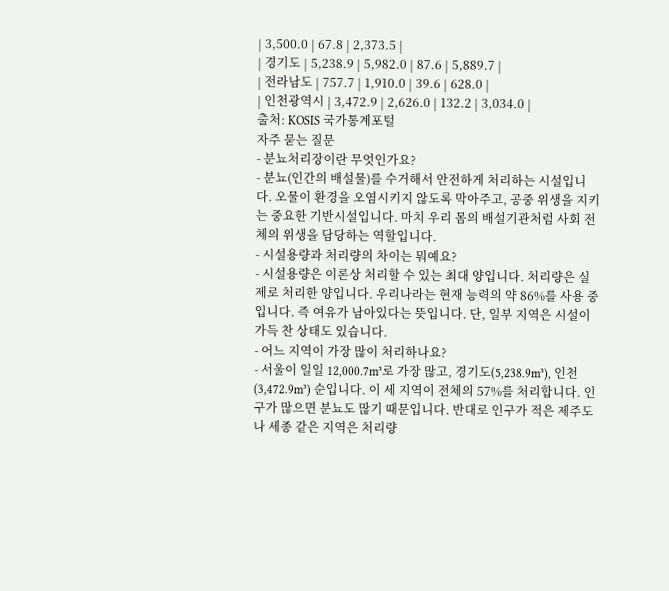| 3,500.0 | 67.8 | 2,373.5 |
| 경기도 | 5,238.9 | 5,982.0 | 87.6 | 5,889.7 |
| 전라남도 | 757.7 | 1,910.0 | 39.6 | 628.0 |
| 인천광역시 | 3,472.9 | 2,626.0 | 132.2 | 3,034.0 |
출처: KOSIS 국가통계포털
자주 묻는 질문
- 분뇨처리장이란 무엇인가요?
- 분뇨(인간의 배설물)를 수거해서 안전하게 처리하는 시설입니다. 오물이 환경을 오염시키지 않도록 막아주고, 공중 위생을 지키는 중요한 기반시설입니다. 마치 우리 몸의 배설기관처럼 사회 전체의 위생을 담당하는 역할입니다.
- 시설용량과 처리량의 차이는 뭐예요?
- 시설용량은 이론상 처리할 수 있는 최대 양입니다. 처리량은 실제로 처리한 양입니다. 우리나라는 현재 능력의 약 86%를 사용 중입니다. 즉 여유가 남아있다는 뜻입니다. 단, 일부 지역은 시설이 가득 찬 상태도 있습니다.
- 어느 지역이 가장 많이 처리하나요?
- 서울이 일일 12,000.7m³로 가장 많고, 경기도(5,238.9m³), 인천(3,472.9m³) 순입니다. 이 세 지역이 전체의 57%를 처리합니다. 인구가 많으면 분뇨도 많기 때문입니다. 반대로 인구가 적은 제주도나 세종 같은 지역은 처리량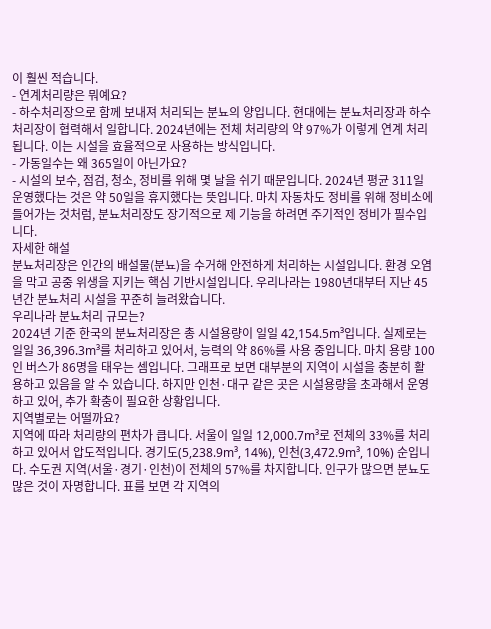이 훨씬 적습니다.
- 연계처리량은 뭐예요?
- 하수처리장으로 함께 보내져 처리되는 분뇨의 양입니다. 현대에는 분뇨처리장과 하수처리장이 협력해서 일합니다. 2024년에는 전체 처리량의 약 97%가 이렇게 연계 처리됩니다. 이는 시설을 효율적으로 사용하는 방식입니다.
- 가동일수는 왜 365일이 아닌가요?
- 시설의 보수, 점검, 청소, 정비를 위해 몇 날을 쉬기 때문입니다. 2024년 평균 311일 운영했다는 것은 약 50일을 휴지했다는 뜻입니다. 마치 자동차도 정비를 위해 정비소에 들어가는 것처럼, 분뇨처리장도 장기적으로 제 기능을 하려면 주기적인 정비가 필수입니다.
자세한 해설
분뇨처리장은 인간의 배설물(분뇨)을 수거해 안전하게 처리하는 시설입니다. 환경 오염을 막고 공중 위생을 지키는 핵심 기반시설입니다. 우리나라는 1980년대부터 지난 45년간 분뇨처리 시설을 꾸준히 늘려왔습니다.
우리나라 분뇨처리 규모는?
2024년 기준 한국의 분뇨처리장은 총 시설용량이 일일 42,154.5m³입니다. 실제로는 일일 36,396.3m³를 처리하고 있어서, 능력의 약 86%를 사용 중입니다. 마치 용량 100인 버스가 86명을 태우는 셈입니다. 그래프로 보면 대부분의 지역이 시설을 충분히 활용하고 있음을 알 수 있습니다. 하지만 인천·대구 같은 곳은 시설용량을 초과해서 운영하고 있어, 추가 확충이 필요한 상황입니다.
지역별로는 어떨까요?
지역에 따라 처리량의 편차가 큽니다. 서울이 일일 12,000.7m³로 전체의 33%를 처리하고 있어서 압도적입니다. 경기도(5,238.9m³, 14%), 인천(3,472.9m³, 10%) 순입니다. 수도권 지역(서울·경기·인천)이 전체의 57%를 차지합니다. 인구가 많으면 분뇨도 많은 것이 자명합니다. 표를 보면 각 지역의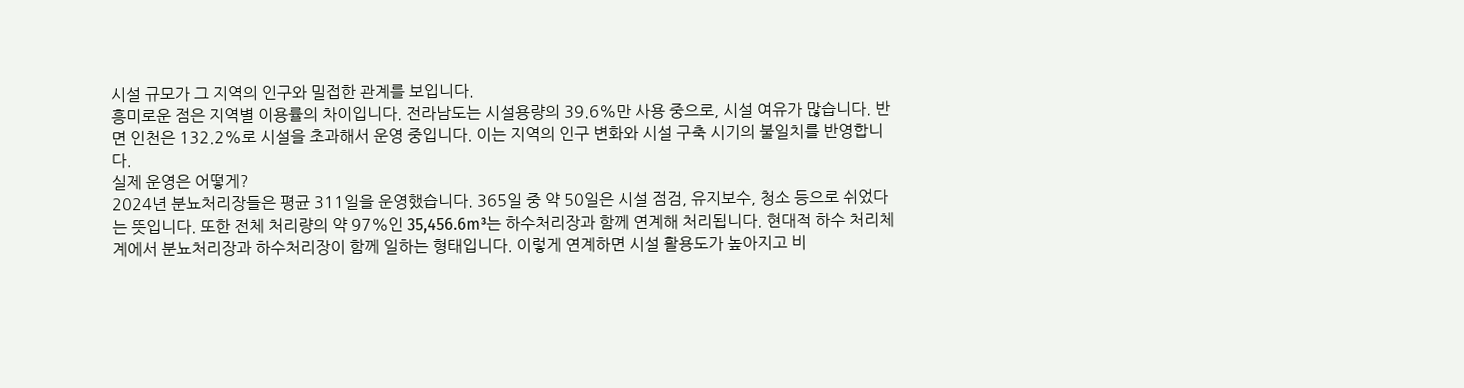시설 규모가 그 지역의 인구와 밀접한 관계를 보입니다.
흥미로운 점은 지역별 이용률의 차이입니다. 전라남도는 시설용량의 39.6%만 사용 중으로, 시설 여유가 많습니다. 반면 인천은 132.2%로 시설을 초과해서 운영 중입니다. 이는 지역의 인구 변화와 시설 구축 시기의 불일치를 반영합니다.
실제 운영은 어떻게?
2024년 분뇨처리장들은 평균 311일을 운영했습니다. 365일 중 약 50일은 시설 점검, 유지보수, 청소 등으로 쉬었다는 뜻입니다. 또한 전체 처리량의 약 97%인 35,456.6m³는 하수처리장과 함께 연계해 처리됩니다. 현대적 하수 처리체계에서 분뇨처리장과 하수처리장이 함께 일하는 형태입니다. 이렇게 연계하면 시설 활용도가 높아지고 비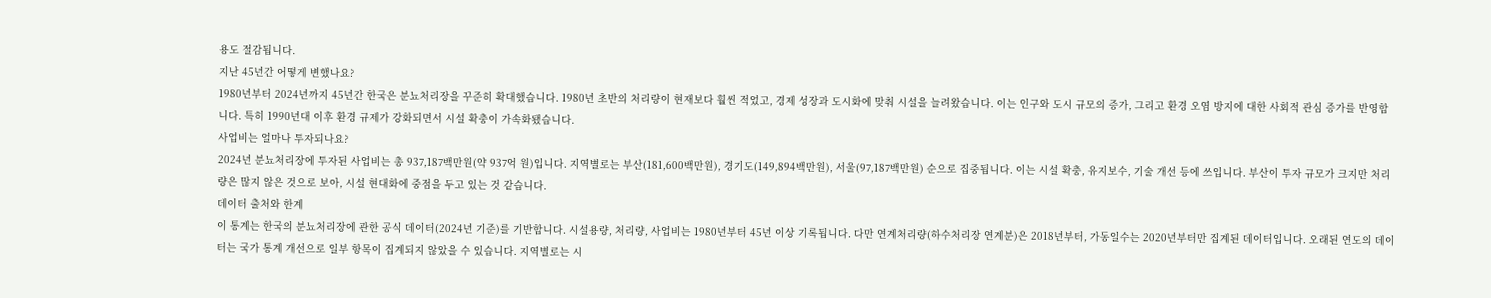용도 절감됩니다.
지난 45년간 어떻게 변했나요?
1980년부터 2024년까지 45년간 한국은 분뇨처리장을 꾸준히 확대했습니다. 1980년 초반의 처리량이 현재보다 훨씬 적었고, 경제 성장과 도시화에 맞춰 시설을 늘려왔습니다. 이는 인구와 도시 규모의 증가, 그리고 환경 오염 방지에 대한 사회적 관심 증가를 반영합니다. 특히 1990년대 이후 환경 규제가 강화되면서 시설 확충이 가속화됐습니다.
사업비는 얼마나 투자되나요?
2024년 분뇨처리장에 투자된 사업비는 총 937,187백만원(약 937억 원)입니다. 지역별로는 부산(181,600백만원), 경기도(149,894백만원), 서울(97,187백만원) 순으로 집중됩니다. 이는 시설 확충, 유지보수, 기술 개선 등에 쓰입니다. 부산이 투자 규모가 크지만 처리량은 많지 않은 것으로 보아, 시설 현대화에 중점을 두고 있는 것 같습니다.
데이터 출처와 한계
이 통계는 한국의 분뇨처리장에 관한 공식 데이터(2024년 기준)를 기반합니다. 시설용량, 처리량, 사업비는 1980년부터 45년 이상 기록됩니다. 다만 연계처리량(하수처리장 연계분)은 2018년부터, 가동일수는 2020년부터만 집계된 데이터입니다. 오래된 연도의 데이터는 국가 통계 개선으로 일부 항목이 집계되지 않았을 수 있습니다. 지역별로는 시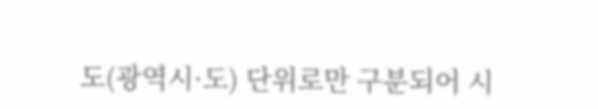도(광역시·도) 단위로만 구분되어 시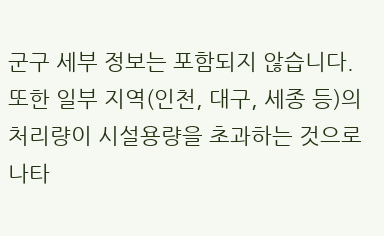군구 세부 정보는 포함되지 않습니다. 또한 일부 지역(인천, 대구, 세종 등)의 처리량이 시설용량을 초과하는 것으로 나타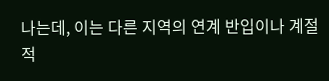나는데, 이는 다른 지역의 연계 반입이나 계절적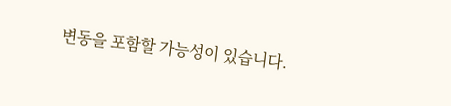변동을 포함할 가능성이 있습니다.